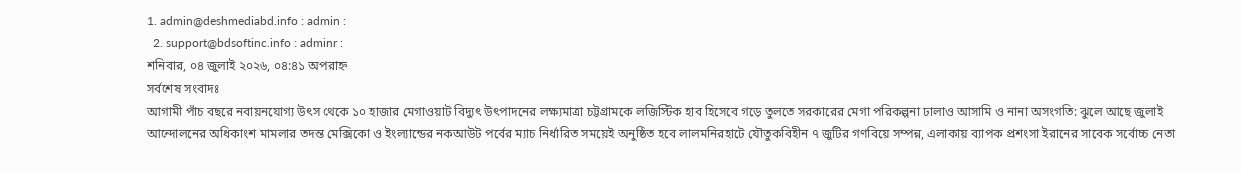1. admin@deshmediabd.info : admin :
  2. support@bdsoftinc.info : adminr :
শনিবার, ০৪ জুলাই ২০২৬, ০৪:৪১ অপরাহ্ন
সর্বশেষ সংবাদঃ
আগামী পাঁচ বছরে নবায়নযোগ্য উৎস থেকে ১০ হাজার মেগাওয়াট বিদ্যুৎ উৎপাদনের লক্ষ্যমাত্রা চট্টগ্রামকে লজিস্টিক হাব হিসেবে গড়ে তুলতে সরকারের মেগা পরিকল্পনা ঢালাও আসামি ও নানা অসংগতি: ঝুলে আছে জুলাই আন্দোলনের অধিকাংশ মামলার তদন্ত মেক্সিকো ও ইংল্যান্ডের নকআউট পর্বের ম্যাচ নির্ধারিত সময়েই অনুষ্ঠিত হবে লালমনিরহাটে যৌতুকবিহীন ৭ জুটির গণবিয়ে সম্পন্ন, এলাকায় ব্যাপক প্রশংসা ইরানের সাবেক সর্বোচ্চ নেতা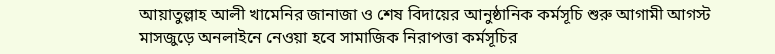আয়াতুল্লাহ আলী খামেনির জানাজা ও শেষ বিদায়ের আনুষ্ঠানিক কর্মসূচি শুরু আগামী আগস্ট মাসজুড়ে অনলাইনে নেওয়া হবে সামাজিক নিরাপত্তা কর্মসূচির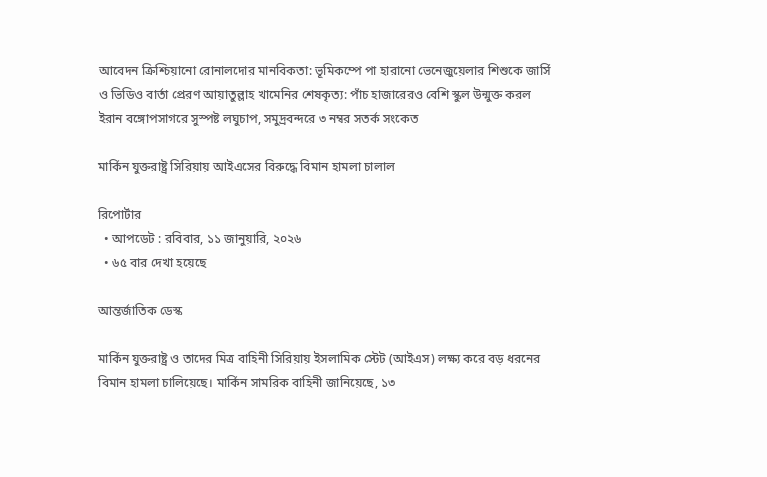আবেদন ক্রিশ্চিয়ানো রোনালদোর মানবিকতা: ভূমিকম্পে পা হারানো ভেনেজুয়েলার শিশুকে জার্সি ও ভিডিও বার্তা প্রেরণ আয়াতুল্লাহ খামেনির শেষকৃত্য: পাঁচ হাজারেরও বেশি স্কুল উন্মুক্ত করল ইরান বঙ্গোপসাগরে সুস্পষ্ট লঘুচাপ, সমুদ্রবন্দরে ৩ নম্বর সতর্ক সংকেত

মার্কিন যুক্তরাষ্ট্র সিরিয়ায় আইএসের বিরুদ্ধে বিমান হামলা চালাল

রিপোর্টার
  • আপডেট : রবিবার, ১১ জানুয়ারি, ২০২৬
  • ৬৫ বার দেখা হয়েছে

আন্তর্জাতিক ডেস্ক

মার্কিন যুক্তরাষ্ট্র ও তাদের মিত্র বাহিনী সিরিয়ায় ইসলামিক স্টেট (আইএস) লক্ষ্য করে বড় ধরনের বিমান হামলা চালিয়েছে। মার্কিন সামরিক বাহিনী জানিয়েছে, ১৩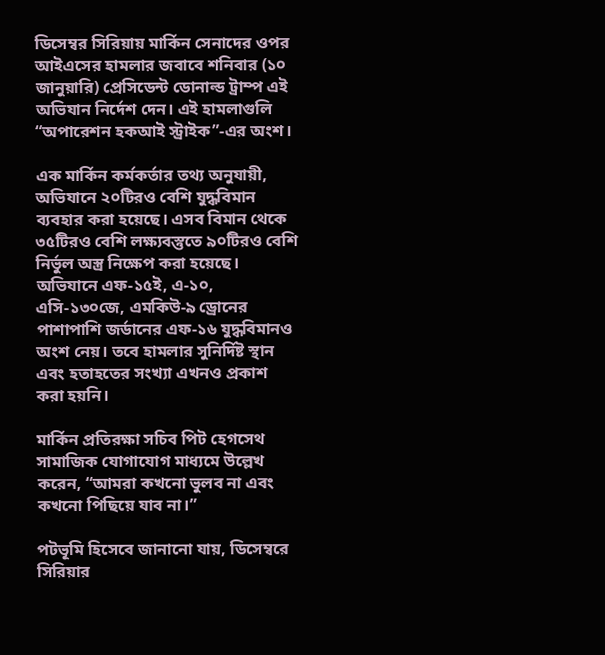ডিসেম্বর সিরিয়ায় মার্কিন সেনাদের ওপর আইএসের হামলার জবাবে শনিবার (১০ জানুয়ারি) প্রেসিডেন্ট ডোনাল্ড ট্রাম্প এই অভিযান নির্দেশ দেন। এই হামলাগুলি “অপারেশন হকআই স্ট্রাইক”-এর অংশ।

এক মার্কিন কর্মকর্তার তথ্য অনুযায়ী, অভিযানে ২০টিরও বেশি যুদ্ধবিমান ব্যবহার করা হয়েছে। এসব বিমান থেকে ৩৫টিরও বেশি লক্ষ্যবস্তুতে ৯০টিরও বেশি নির্ভুল অস্ত্র নিক্ষেপ করা হয়েছে। অভিযানে এফ-১৫ই, এ-১০, এসি-১৩০জে, এমকিউ-৯ ড্রোনের পাশাপাশি জর্ডানের এফ-১৬ যুদ্ধবিমানও অংশ নেয়। তবে হামলার সুনির্দিষ্ট স্থান এবং হতাহতের সংখ্যা এখনও প্রকাশ করা হয়নি।

মার্কিন প্রতিরক্ষা সচিব পিট হেগসেথ সামাজিক যোগাযোগ মাধ্যমে উল্লেখ করেন, “আমরা কখনো ভুলব না এবং কখনো পিছিয়ে যাব না।”

পটভূমি হিসেবে জানানো যায়, ডিসেম্বরে সিরিয়ার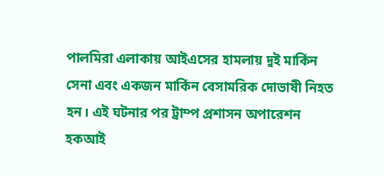পালমিরা এলাকায় আইএসের হামলায় দুই মার্কিন সেনা এবং একজন মার্কিন বেসামরিক দোভাষী নিহত হন। এই ঘটনার পর ট্রাম্প প্রশাসন অপারেশন হকআই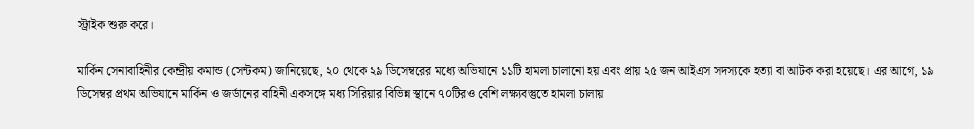স্ট্রাইক শুরু করে।

মার্কিন সেনাবাহিনীর কেন্দ্রীয় কমান্ড (সেন্টকম) জানিয়েছে, ২০ থেকে ২৯ ডিসেম্বরের মধ্যে অভিযানে ১১টি হামলা চালানো হয় এবং প্রায় ২৫ জন আইএস সদস্যকে হত্যা বা আটক করা হয়েছে। এর আগে, ১৯ ডিসেম্বর প্রথম অভিযানে মার্কিন ও জর্ডানের বাহিনী একসঙ্গে মধ্য সিরিয়ার বিভিন্ন স্থানে ৭০টিরও বেশি লক্ষ্যবস্তুতে হামলা চালায়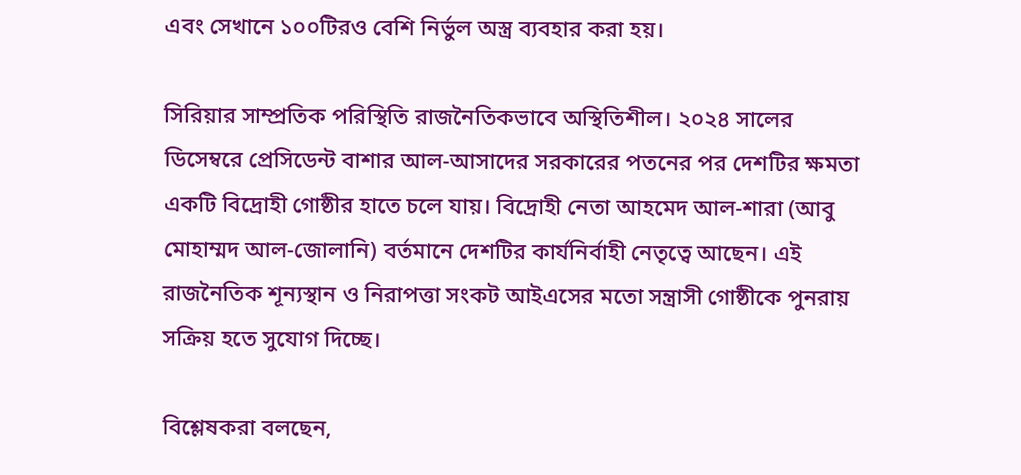এবং সেখানে ১০০টিরও বেশি নির্ভুল অস্ত্র ব্যবহার করা হয়।

সিরিয়ার সাম্প্রতিক পরিস্থিতি রাজনৈতিকভাবে অস্থিতিশীল। ২০২৪ সালের ডিসেম্বরে প্রেসিডেন্ট বাশার আল-আসাদের সরকারের পতনের পর দেশটির ক্ষমতা একটি বিদ্রোহী গোষ্ঠীর হাতে চলে যায়। বিদ্রোহী নেতা আহমেদ আল-শারা (আবু মোহাম্মদ আল-জোলানি) বর্তমানে দেশটির কার্যনির্বাহী নেতৃত্বে আছেন। এই রাজনৈতিক শূন্যস্থান ও নিরাপত্তা সংকট আইএসের মতো সন্ত্রাসী গোষ্ঠীকে পুনরায় সক্রিয় হতে সুযোগ দিচ্ছে।

বিশ্লেষকরা বলছেন,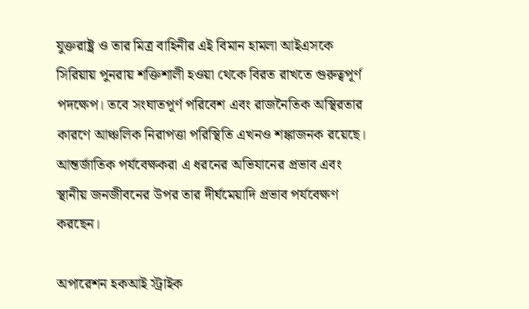যুক্তরাষ্ট্র ও তার মিত্র বাহিনীর এই বিমান হামলা আইএসকে সিরিয়ায় পুনরায় শক্তিশালী হওয়া থেকে বিরত রাখতে গুরুত্বপূর্ণ পদক্ষেপ। তবে সংঘাতপূর্ণ পরিবেশ এবং রাজনৈতিক অস্থিরতার কারণে আঞ্চলিক নিরাপত্তা পরিস্থিতি এখনও শঙ্কাজনক রয়েছে। আন্তর্জাতিক পর্যবেক্ষকরা এ ধরনের অভিযানের প্রভাব এবং স্থানীয় জনজীবনের উপর তার দীর্ঘমেয়াদি প্রভাব পর্যবেক্ষণ করছেন।

অপারেশন হকআই স্ট্রাইক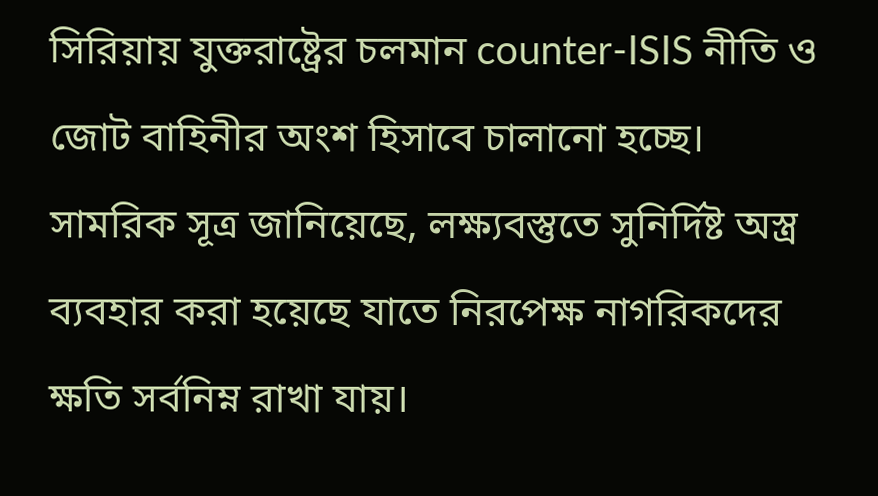সিরিয়ায় যুক্তরাষ্ট্রের চলমান counter-ISIS নীতি ও জোট বাহিনীর অংশ হিসাবে চালানো হচ্ছে। সামরিক সূত্র জানিয়েছে, লক্ষ্যবস্তুতে সুনির্দিষ্ট অস্ত্র ব্যবহার করা হয়েছে যাতে নিরপেক্ষ নাগরিকদের ক্ষতি সর্বনিম্ন রাখা যায়।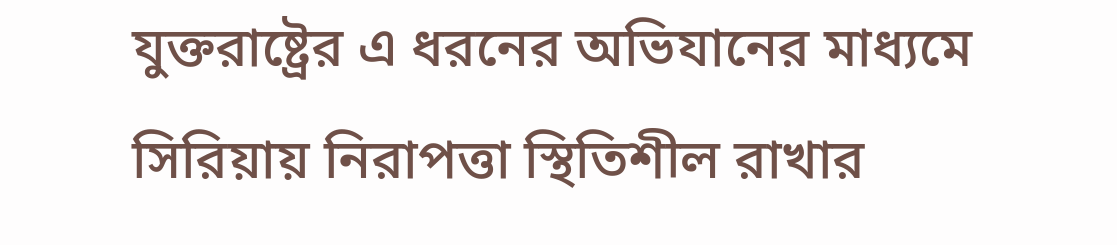যুক্তরাষ্ট্রের এ ধরনের অভিযানের মাধ্যমে সিরিয়ায় নিরাপত্তা স্থিতিশীল রাখার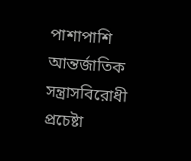পাশাপাশি আন্তর্জাতিক সন্ত্রাসবিরোধী প্রচেষ্টা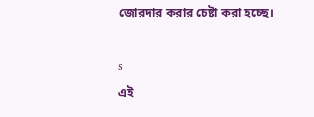জোরদার করার চেষ্টা করা হচ্ছে।

s
এই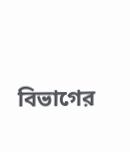বিভাগের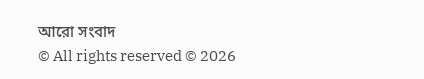আরো সংবাদ
© All rights reserved © 2026